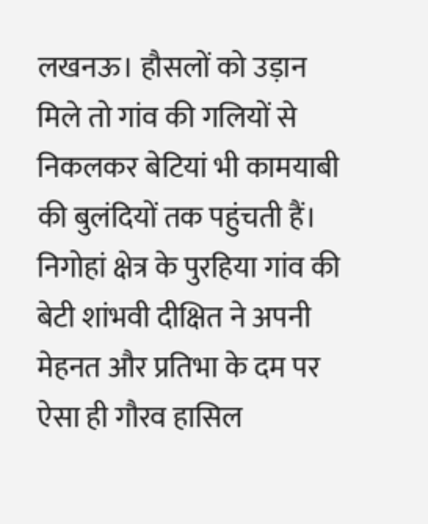लखनऊ। हौसलों को उड़ान मिले तो गांव की गलियों से निकलकर बेटियां भी कामयाबी की बुलंदियों तक पहुंचती हैं। निगोहां क्षेत्र के पुरहिया गांव की बेटी शांभवी दीक्षित ने अपनी मेहनत और प्रतिभा के दम पर ऐसा ही गौरव हासिल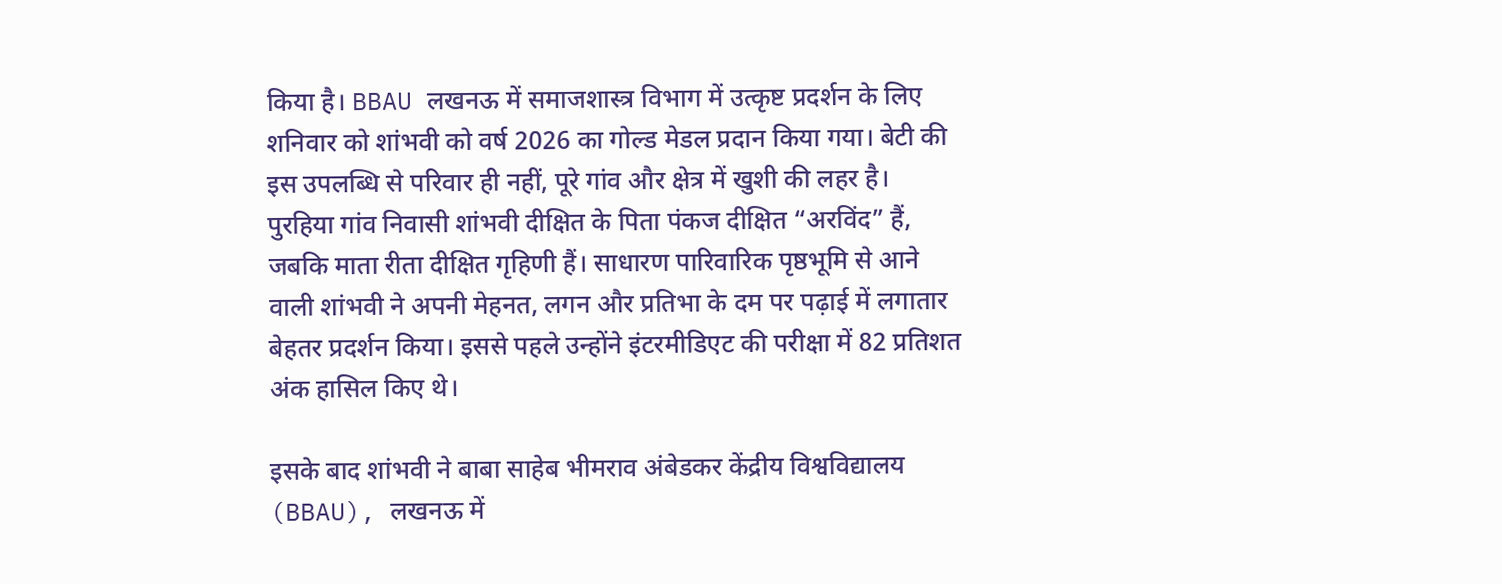किया है। BBAU लखनऊ में समाजशास्त्र विभाग में उत्कृष्ट प्रदर्शन के लिए शनिवार को शांभवी को वर्ष 2026 का गोल्ड मेडल प्रदान किया गया। बेटी की इस उपलब्धि से परिवार ही नहीं, पूरे गांव और क्षेत्र में खुशी की लहर है।
पुरहिया गांव निवासी शांभवी दीक्षित के पिता पंकज दीक्षित “अरविंद” हैं, जबकि माता रीता दीक्षित गृहिणी हैं। साधारण पारिवारिक पृष्ठभूमि से आने वाली शांभवी ने अपनी मेहनत, लगन और प्रतिभा के दम पर पढ़ाई में लगातार बेहतर प्रदर्शन किया। इससे पहले उन्होंने इंटरमीडिएट की परीक्षा में 82 प्रतिशत अंक हासिल किए थे।

इसके बाद शांभवी ने बाबा साहेब भीमराव अंबेडकर केंद्रीय विश्वविद्यालय (BBAU), लखनऊ में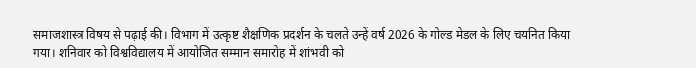समाजशास्त्र विषय से पढ़ाई की। विभाग में उत्कृष्ट शैक्षणिक प्रदर्शन के चलते उन्हें वर्ष 2026 के गोल्ड मेडल के लिए चयनित किया गया। शनिवार को विश्वविद्यालय में आयोजित सम्मान समारोह में शांभवी को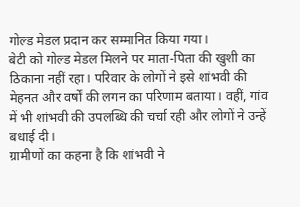गोल्ड मेडल प्रदान कर सम्मानित किया गया।
बेटी को गोल्ड मेडल मिलने पर माता-पिता की खुशी का ठिकाना नहीं रहा। परिवार के लोगों ने इसे शांभवी की मेहनत और वर्षों की लगन का परिणाम बताया। वहीं, गांव में भी शांभवी की उपलब्धि की चर्चा रही और लोगों ने उन्हें बधाई दी।
ग्रामीणों का कहना है कि शांभवी ने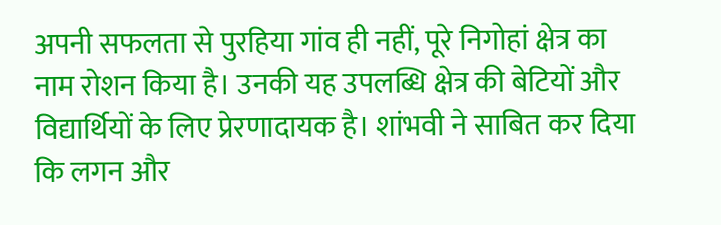अपनी सफलता से पुरहिया गांव ही नहीं, पूरे निगोहां क्षेत्र का नाम रोशन किया है। उनकी यह उपलब्धि क्षेत्र की बेटियों और विद्यार्थियों के लिए प्रेरणादायक है। शांभवी ने साबित कर दिया कि लगन और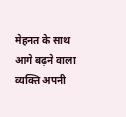मेहनत के साथ आगे बढ़ने वाला व्यक्ति अपनी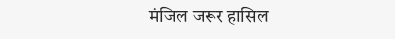मंजिल जरूर हासिल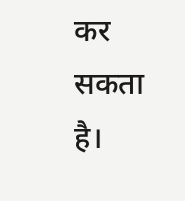कर सकता है।